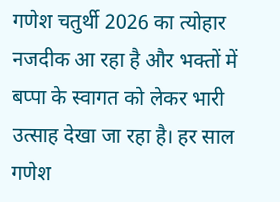गणेश चतुर्थी 2026 का त्योहार नजदीक आ रहा है और भक्तों में बप्पा के स्वागत को लेकर भारी उत्साह देखा जा रहा है। हर साल गणेश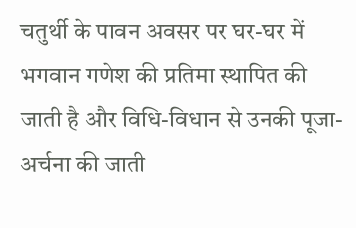चतुर्थी के पावन अवसर पर घर-घर में भगवान गणेश की प्रतिमा स्थापित की जाती है और विधि-विधान से उनकी पूजा-अर्चना की जाती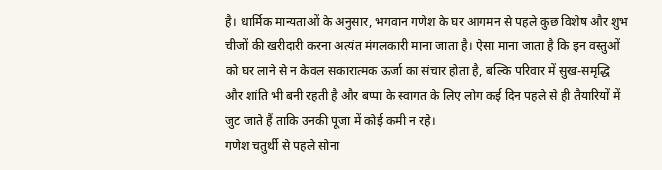है। धार्मिक मान्यताओं के अनुसार, भगवान गणेश के घर आगमन से पहले कुछ विशेष और शुभ चीजों की खरीदारी करना अत्यंत मंगलकारी माना जाता है। ऐसा माना जाता है कि इन वस्तुओं को घर लाने से न केवल सकारात्मक ऊर्जा का संचार होता है, बल्कि परिवार में सुख-समृद्धि और शांति भी बनी रहती है और बप्पा के स्वागत के लिए लोग कई दिन पहले से ही तैयारियों में जुट जाते हैं ताकि उनकी पूजा में कोई कमी न रहे।
गणेश चतुर्थी से पहले सोना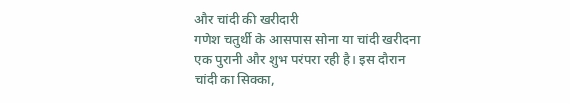और चांदी की खरीदारी
गणेश चतुर्थी के आसपास सोना या चांदी खरीदना एक पुरानी और शुभ परंपरा रही है। इस दौरान चांदी का सिक्का,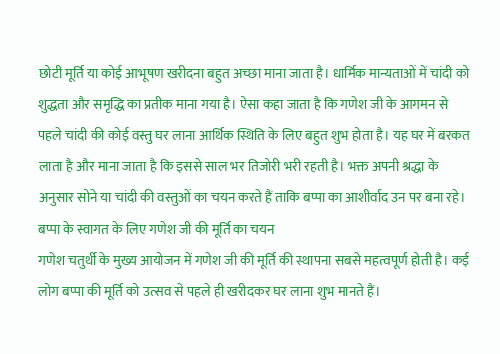छोटी मूर्ति या कोई आभूषण खरीदना बहुत अच्छा माना जाता है। धार्मिक मान्यताओं में चांदी को शुद्धता और समृद्धि का प्रतीक माना गया है। ऐसा कहा जाता है कि गणेश जी के आगमन से पहले चांदी की कोई वस्तु घर लाना आर्थिक स्थिति के लिए बहुत शुभ होता है। यह घर में बरकत लाता है और माना जाता है कि इससे साल भर तिजोरी भरी रहती है। भक्त अपनी श्रद्धा के अनुसार सोने या चांदी की वस्तुओं का चयन करते हैं ताकि बप्पा का आशीर्वाद उन पर बना रहे।
बप्पा के स्वागत के लिए गणेश जी की मूर्ति का चयन
गणेश चतुर्थी के मुख्य आयोजन में गणेश जी की मूर्ति की स्थापना सबसे महत्वपूर्ण होती है। कई लोग बप्पा की मूर्ति को उत्सव से पहले ही खरीदकर घर लाना शुभ मानते हैं।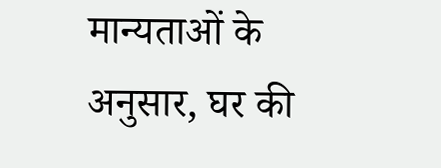मान्यताओं के अनुसार, घर की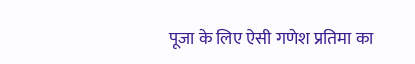पूजा के लिए ऐसी गणेश प्रतिमा का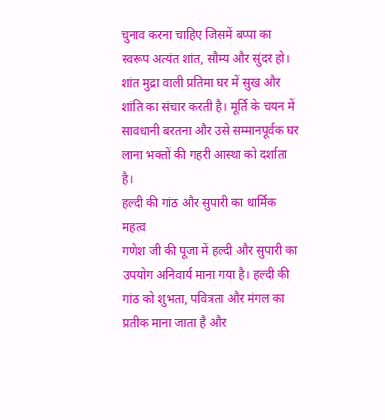चुनाव करना चाहिए जिसमें बप्पा का स्वरूप अत्यंत शांत, सौम्य और सुंदर हो। शांत मुद्रा वाली प्रतिमा घर में सुख और शांति का संचार करती है। मूर्ति के चयन में सावधानी बरतना और उसे सम्मानपूर्वक घर लाना भक्तों की गहरी आस्था को दर्शाता है।
हल्दी की गांठ और सुपारी का धार्मिक महत्व
गणेश जी की पूजा में हल्दी और सुपारी का उपयोग अनिवार्य माना गया है। हल्दी की गांठ को शुभता, पवित्रता और मंगल का प्रतीक माना जाता है और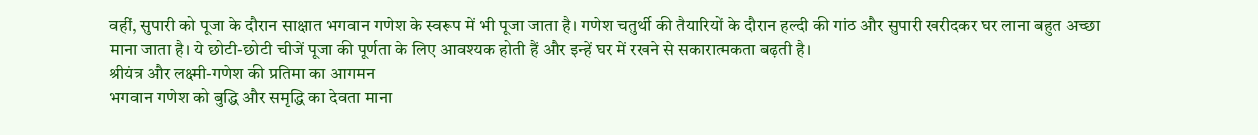वहीं, सुपारी को पूजा के दौरान साक्षात भगवान गणेश के स्वरूप में भी पूजा जाता है। गणेश चतुर्थी की तैयारियों के दौरान हल्दी की गांठ और सुपारी खरीदकर घर लाना बहुत अच्छा माना जाता है। ये छोटी-छोटी चीजें पूजा की पूर्णता के लिए आवश्यक होती हैं और इन्हें घर में रखने से सकारात्मकता बढ़ती है।
श्रीयंत्र और लक्ष्मी-गणेश की प्रतिमा का आगमन
भगवान गणेश को बुद्धि और समृद्धि का देवता माना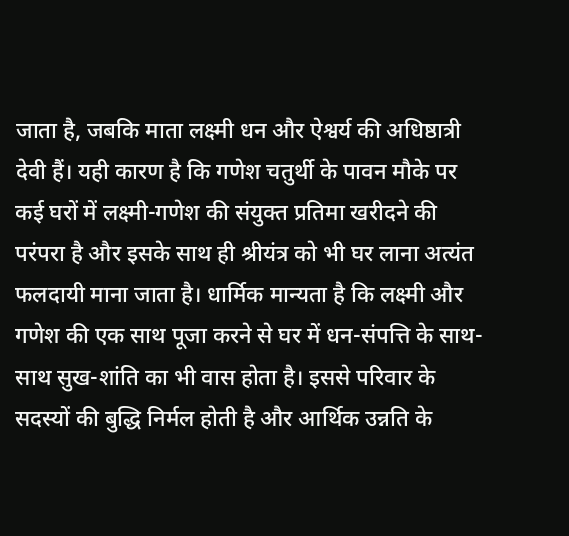जाता है, जबकि माता लक्ष्मी धन और ऐश्वर्य की अधिष्ठात्री देवी हैं। यही कारण है कि गणेश चतुर्थी के पावन मौके पर कई घरों में लक्ष्मी-गणेश की संयुक्त प्रतिमा खरीदने की परंपरा है और इसके साथ ही श्रीयंत्र को भी घर लाना अत्यंत फलदायी माना जाता है। धार्मिक मान्यता है कि लक्ष्मी और गणेश की एक साथ पूजा करने से घर में धन-संपत्ति के साथ-साथ सुख-शांति का भी वास होता है। इससे परिवार के सदस्यों की बुद्धि निर्मल होती है और आर्थिक उन्नति के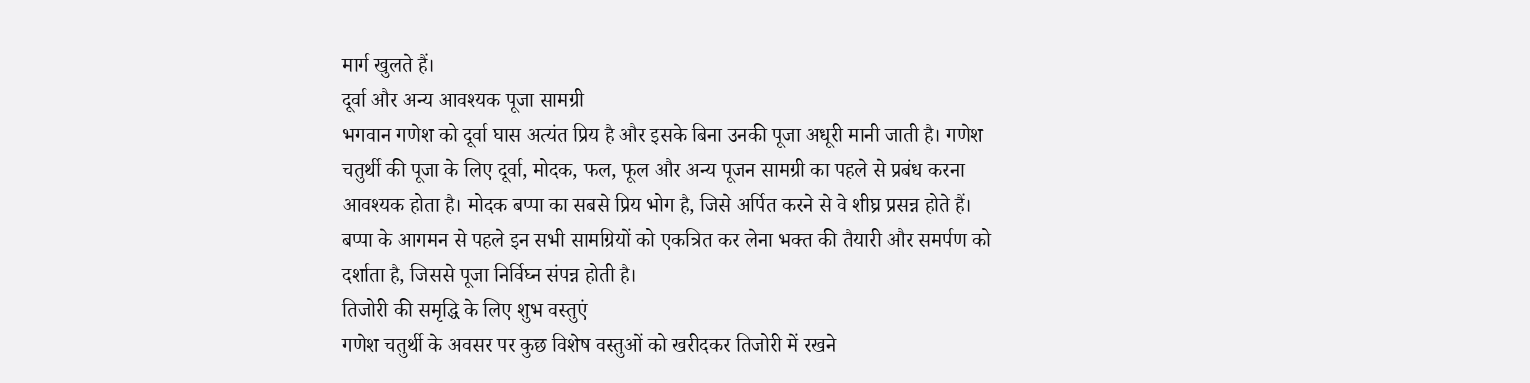मार्ग खुलते हैं।
दूर्वा और अन्य आवश्यक पूजा सामग्री
भगवान गणेश को दूर्वा घास अत्यंत प्रिय है और इसके बिना उनकी पूजा अधूरी मानी जाती है। गणेश चतुर्थी की पूजा के लिए दूर्वा, मोदक, फल, फूल और अन्य पूजन सामग्री का पहले से प्रबंध करना आवश्यक होता है। मोदक बप्पा का सबसे प्रिय भोग है, जिसे अर्पित करने से वे शीघ्र प्रसन्न होते हैं। बप्पा के आगमन से पहले इन सभी सामग्रियों को एकत्रित कर लेना भक्त की तैयारी और समर्पण को दर्शाता है, जिससे पूजा निर्विघ्न संपन्न होती है।
तिजोरी की समृद्धि के लिए शुभ वस्तुएं
गणेश चतुर्थी के अवसर पर कुछ विशेष वस्तुओं को खरीदकर तिजोरी में रखने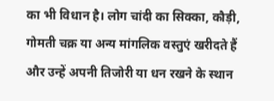का भी विधान है। लोग चांदी का सिक्का, कौड़ी, गोमती चक्र या अन्य मांगलिक वस्तुएं खरीदते हैं और उन्हें अपनी तिजोरी या धन रखने के स्थान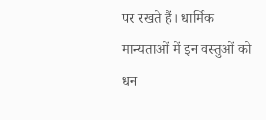पर रखते हैं। धार्मिक मान्यताओं में इन वस्तुओं को धन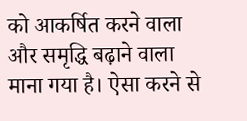को आकर्षित करने वाला और समृद्धि बढ़ाने वाला माना गया है। ऐसा करने से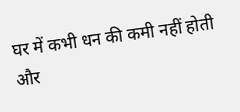घर में कभी धन की कमी नहीं होती और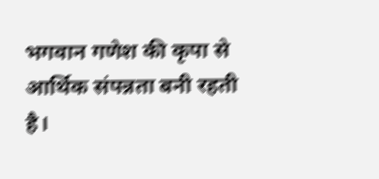भगवान गणेश की कृपा से आर्थिक संपन्नता बनी रहती है।